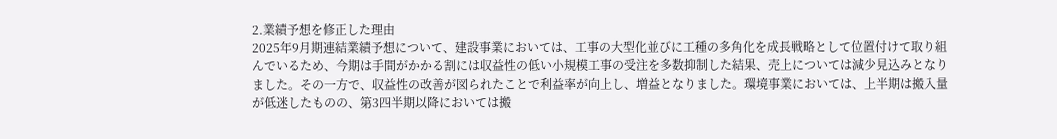2.業績予想を修正した理由
2025年9月期連結業績予想について、建設事業においては、工事の大型化並びに工種の多角化を成長戦略として位置付けて取り組んでいるため、今期は手間がかかる割には収益性の低い小規模工事の受注を多数抑制した結果、売上については減少見込みとなりました。その一方で、収益性の改善が図られたことで利益率が向上し、増益となりました。環境事業においては、上半期は搬入量が低迷したものの、第3四半期以降においては搬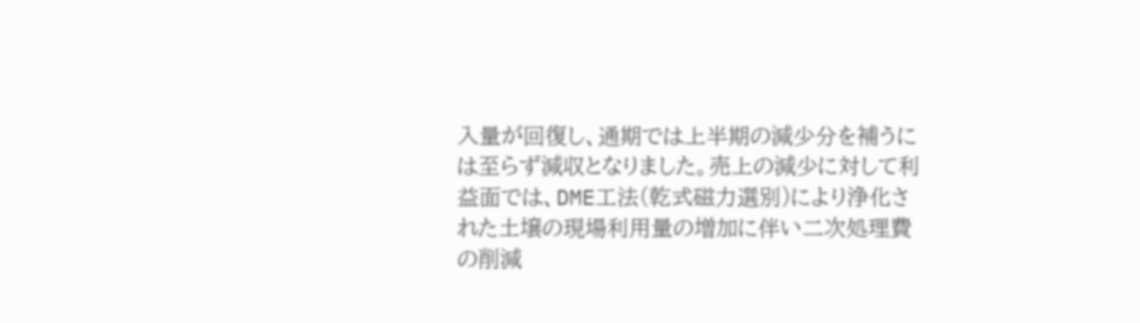入量が回復し、通期では上半期の減少分を補うには至らず減収となりました。売上の減少に対して利益面では、DME工法(乾式磁力選別)により浄化された土壌の現場利用量の増加に伴い二次処理費の削減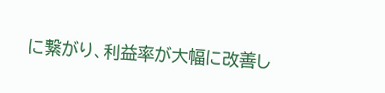に繋がり、利益率が大幅に改善し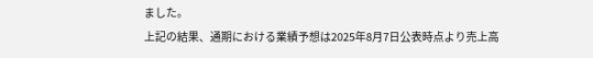ました。
上記の結果、通期における業績予想は2025年8月7日公表時点より売上高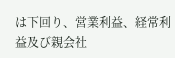は下回り、営業利益、経常利益及び親会社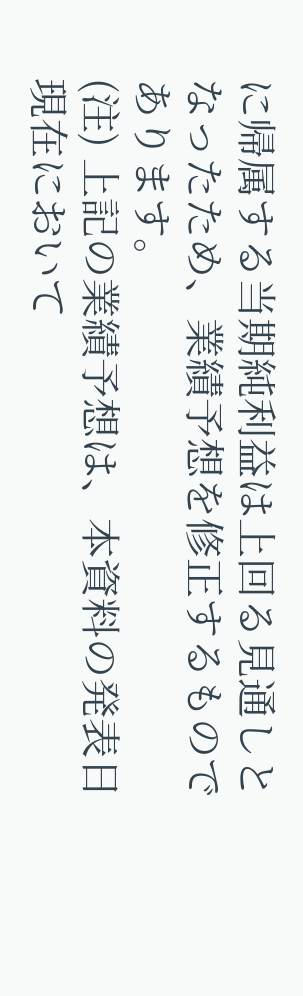に帰属する当期純利益は上回る見通しとなったため、業績予想を修正するものであります。
(注) 上記の業績予想は、本資料の発表日現在において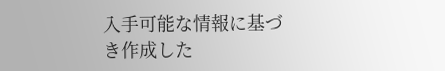入手可能な情報に基づき作成した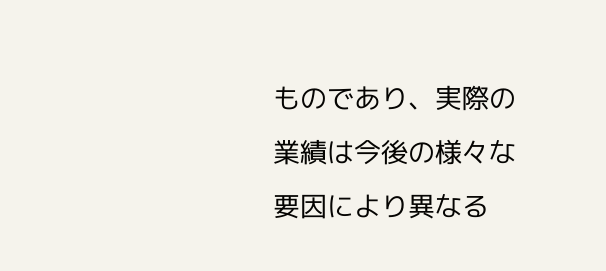ものであり、実際の業績は今後の様々な要因により異なる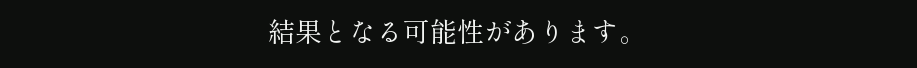結果となる可能性があります。